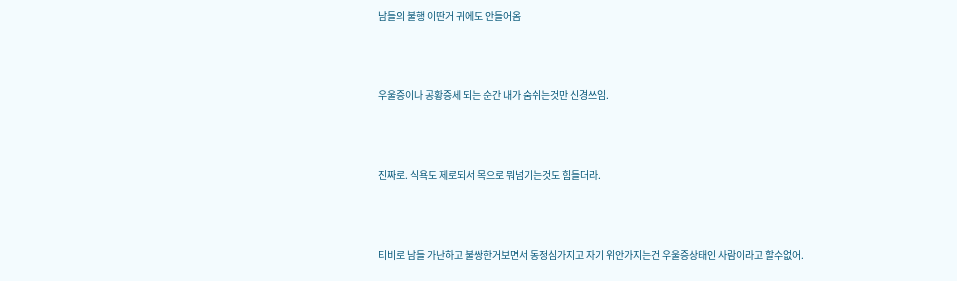남들의 불행 이딴거 귀에도 안들어옴



우울증이나 공황증세 되는 순간 내가 숨쉬는것만 신경쓰임.



진짜로. 식욕도 제로되서 목으로 뭐넘기는것도 힘들더라.



티비로 남들 가난하고 불쌍한거보면서 동정심가지고 자기 위안가지는건 우울증상태인 사람이라고 할수없어.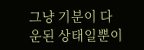그냥 기분이 다운된 상태일뿐이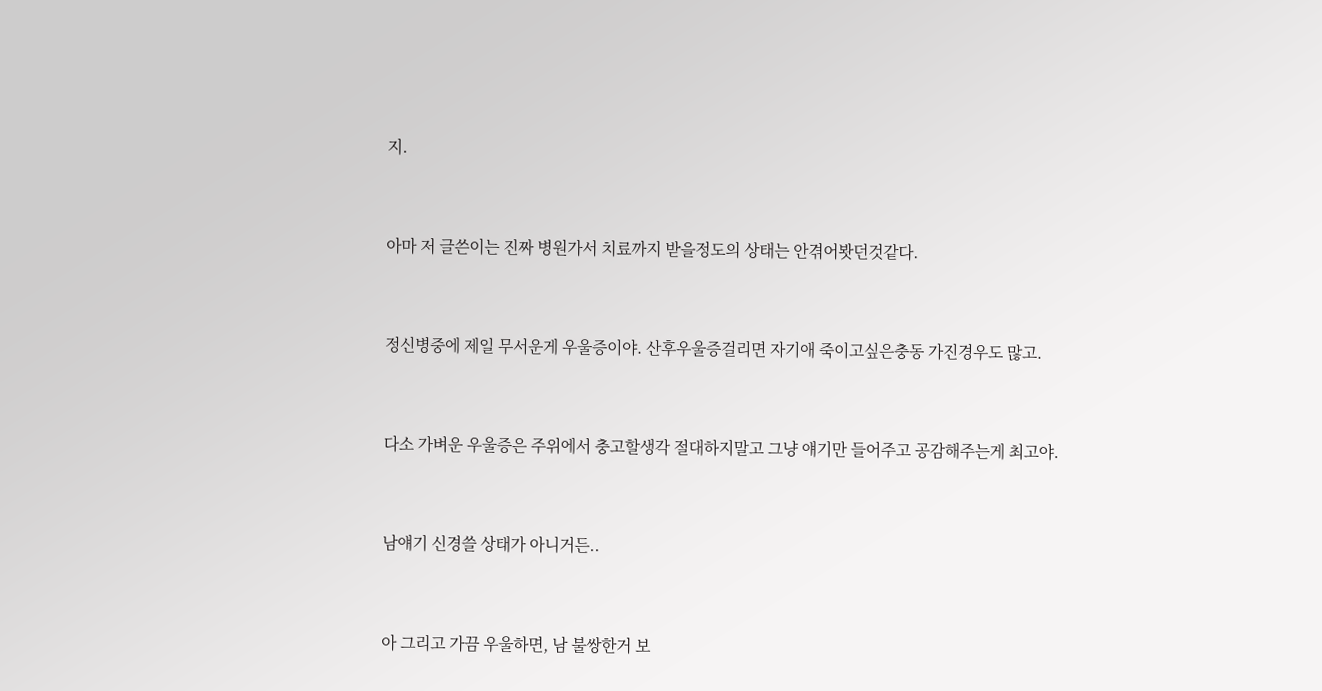지.



아마 저 글쓴이는 진짜 병원가서 치료까지 받을정도의 상태는 안겪어봣던것같다.



정신병중에 제일 무서운게 우울증이야. 산후우울증걸리면 자기애 죽이고싶은충동 가진경우도 많고.



다소 가벼운 우울증은 주위에서 충고할생각 절대하지말고 그냥 얘기만 들어주고 공감해주는게 최고야.



남얘기 신경쓸 상태가 아니거든..



아 그리고 가끔 우울하면, 남 불쌍한거 보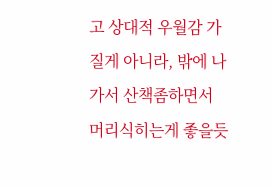고 상대적 우월감 가질게 아니라, 밖에 나가서 산책좀하면서 머리식히는게 좋을듯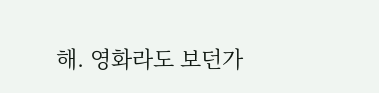해. 영화라도 보던가